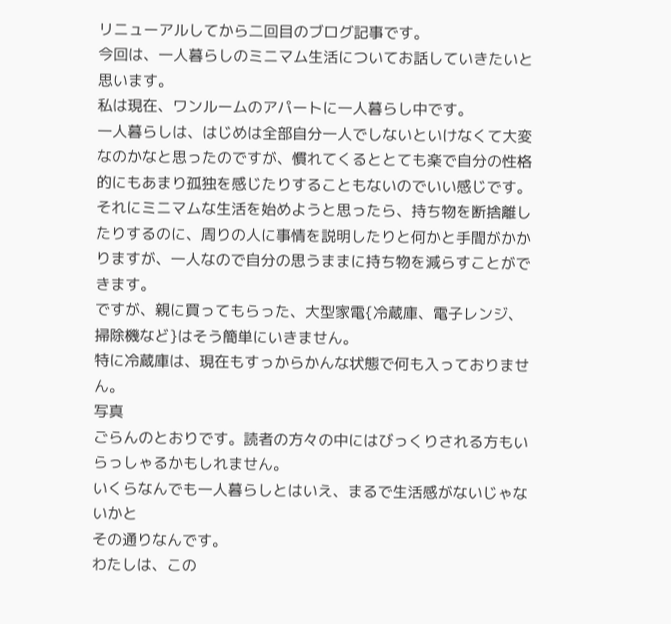リニューアルしてから二回目のブログ記事です。
今回は、一人暮らしのミニマム生活についてお話していきたいと思います。
私は現在、ワンルームのアパートに一人暮らし中です。
一人暮らしは、はじめは全部自分一人でしないといけなくて大変なのかなと思ったのですが、慣れてくるととても楽で自分の性格的にもあまり孤独を感じたりすることもないのでいい感じです。
それにミニマムな生活を始めようと思ったら、持ち物を断捨離したりするのに、周りの人に事情を説明したりと何かと手間がかかりますが、一人なので自分の思うままに持ち物を減らすことができます。
ですが、親に買ってもらった、大型家電{冷蔵庫、電子レンジ、掃除機など}はそう簡単にいきません。
特に冷蔵庫は、現在もすっからかんな状態で何も入っておりません。
写真
ごらんのとおりです。読者の方々の中にはびっくりされる方もいらっしゃるかもしれません。
いくらなんでも一人暮らしとはいえ、まるで生活感がないじゃないかと
その通りなんです。
わたしは、この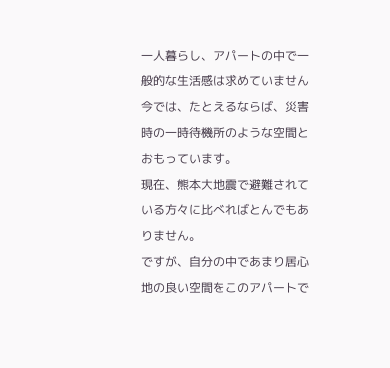一人暮らし、アパートの中で一般的な生活感は求めていません
今では、たとえるならば、災害時の一時待機所のような空間とおもっています。
現在、熊本大地震で避難されている方々に比べればとんでもありません。
ですが、自分の中であまり居心地の良い空間をこのアパートで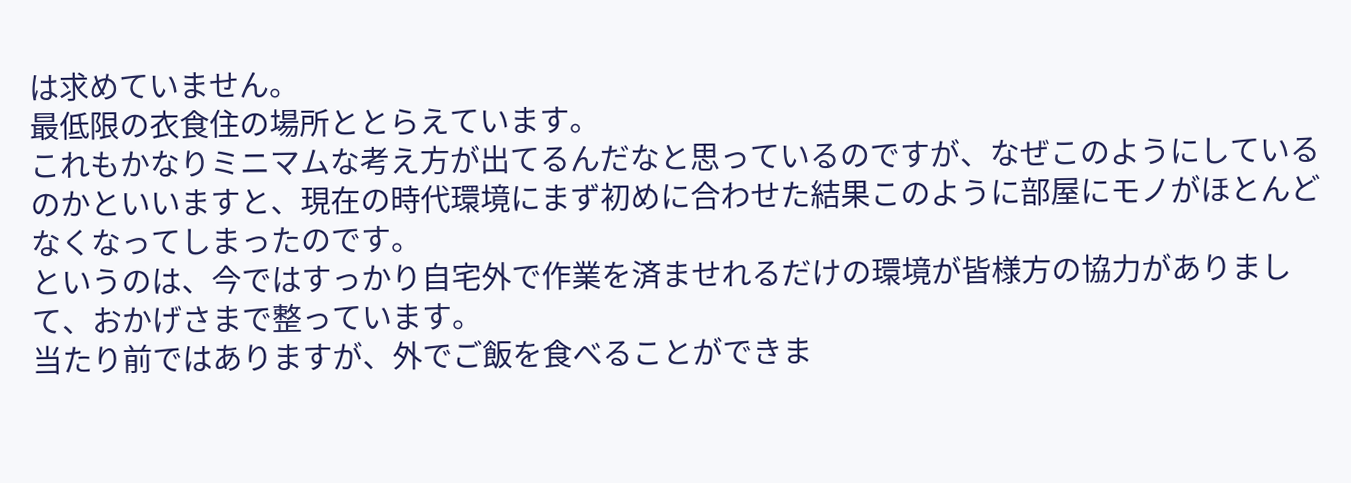は求めていません。
最低限の衣食住の場所ととらえています。
これもかなりミニマムな考え方が出てるんだなと思っているのですが、なぜこのようにしているのかといいますと、現在の時代環境にまず初めに合わせた結果このように部屋にモノがほとんどなくなってしまったのです。
というのは、今ではすっかり自宅外で作業を済ませれるだけの環境が皆様方の協力がありまして、おかげさまで整っています。
当たり前ではありますが、外でご飯を食べることができま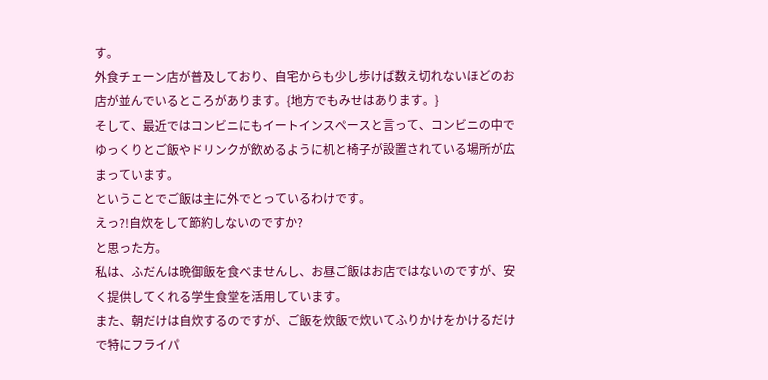す。
外食チェーン店が普及しており、自宅からも少し歩けば数え切れないほどのお店が並んでいるところがあります。{地方でもみせはあります。}
そして、最近ではコンビニにもイートインスペースと言って、コンビニの中でゆっくりとご飯やドリンクが飲めるように机と椅子が設置されている場所が広まっています。
ということでご飯は主に外でとっているわけです。
えっ?!自炊をして節約しないのですか?
と思った方。
私は、ふだんは晩御飯を食べませんし、お昼ご飯はお店ではないのですが、安く提供してくれる学生食堂を活用しています。
また、朝だけは自炊するのですが、ご飯を炊飯で炊いてふりかけをかけるだけで特にフライパ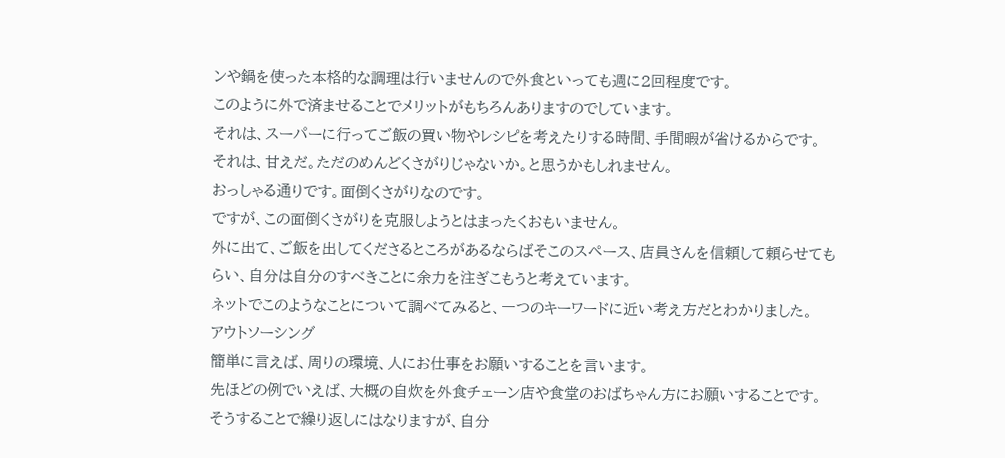ンや鍋を使った本格的な調理は行いませんので外食といっても週に2回程度です。
このように外で済ませることでメリットがもちろんありますのでしています。
それは、スーパーに行ってご飯の買い物やレシピを考えたりする時間、手間暇が省けるからです。
それは、甘えだ。ただのめんどくさがりじゃないか。と思うかもしれません。
おっしゃる通りです。面倒くさがりなのです。
ですが、この面倒くさがりを克服しようとはまったくおもいません。
外に出て、ご飯を出してくださるところがあるならばそこのスペース、店員さんを信頼して頼らせてもらい、自分は自分のすべきことに余力を注ぎこもうと考えています。
ネットでこのようなことについて調べてみると、一つのキーワードに近い考え方だとわかりました。
アウトソーシング
簡単に言えば、周りの環境、人にお仕事をお願いすることを言います。
先ほどの例でいえば、大概の自炊を外食チェーン店や食堂のおばちゃん方にお願いすることです。
そうすることで繰り返しにはなりますが、自分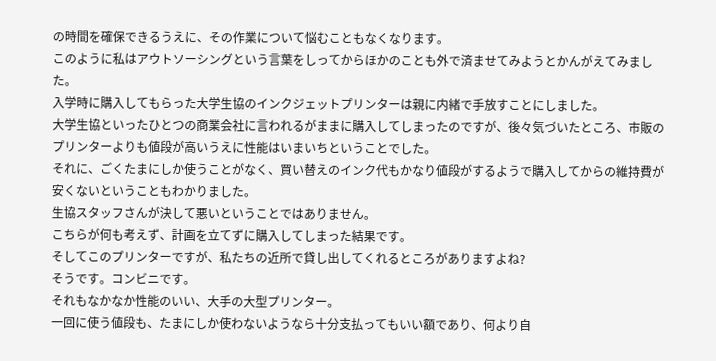の時間を確保できるうえに、その作業について悩むこともなくなります。
このように私はアウトソーシングという言葉をしってからほかのことも外で済ませてみようとかんがえてみました。
入学時に購入してもらった大学生協のインクジェットプリンターは親に内緒で手放すことにしました。
大学生協といったひとつの商業会社に言われるがままに購入してしまったのですが、後々気づいたところ、市販のプリンターよりも値段が高いうえに性能はいまいちということでした。
それに、ごくたまにしか使うことがなく、買い替えのインク代もかなり値段がするようで購入してからの維持費が安くないということもわかりました。
生協スタッフさんが決して悪いということではありません。
こちらが何も考えず、計画を立てずに購入してしまった結果です。
そしてこのプリンターですが、私たちの近所で貸し出してくれるところがありますよね?
そうです。コンビニです。
それもなかなか性能のいい、大手の大型プリンター。
一回に使う値段も、たまにしか使わないようなら十分支払ってもいい額であり、何より自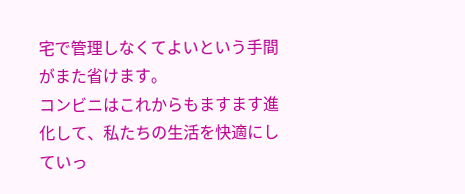宅で管理しなくてよいという手間がまた省けます。
コンビニはこれからもますます進化して、私たちの生活を快適にしていっ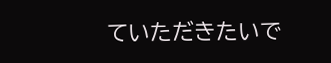ていただきたいで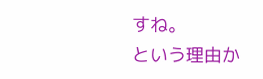すね。
という理由か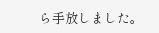ら手放しました。